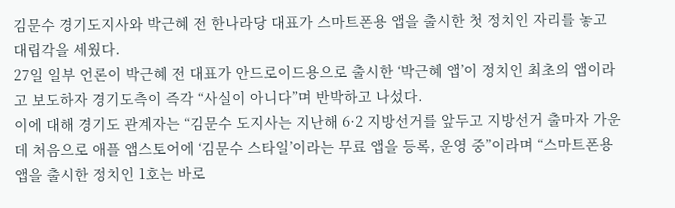김문수 경기도지사와 박근혜 전 한나라당 대표가 스마트폰용 앱을 출시한 첫 정치인 자리를 놓고 대립각을 세웠다.
27일 일부 언론이 박근혜 전 대표가 안드로이드용으로 출시한 ‘박근혜 앱’이 정치인 최초의 앱이라고 보도하자 경기도측이 즉각 “사실이 아니다”며 반박하고 나섰다.
이에 대해 경기도 관계자는 “김문수 도지사는 지난해 6·2 지방선거를 앞두고 지방선거 출마자 가운데 처음으로 애플 앱스토어에 ‘김문수 스타일’이라는 무료 앱을 등록, 운영 중”이라며 “스마트폰용 앱을 출시한 정치인 1호는 바로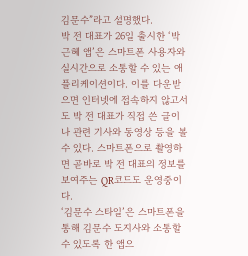김문수”라고 설명했다.
박 전 대표가 26일 출시한 ‘박근혜 앱’은 스마트폰 사용자와 실시간으로 소통할 수 있는 애플리케이션이다. 이를 다운받으면 인터넷에 접속하지 않고서도 박 전 대표가 직접 쓴 글이나 관련 기사와 동영상 등을 볼 수 있다. 스마트폰으로 촬영하면 곧바로 박 전 대표의 정보를 보여주는 QR코드도 운영중이다.
‘김문수 스타일’은 스마트폰을 통해 김문수 도지사와 소통할 수 있도록 한 앱으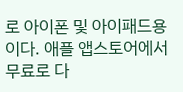로 아이폰 및 아이패드용이다. 애플 앱스토어에서 무료로 다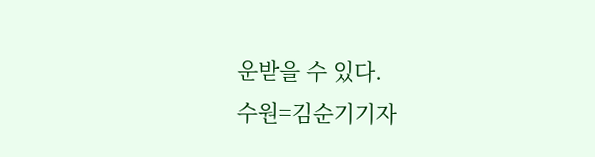운받을 수 있다.
수원=김순기기자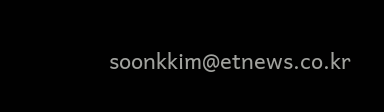soonkkim@etnews.co.kr